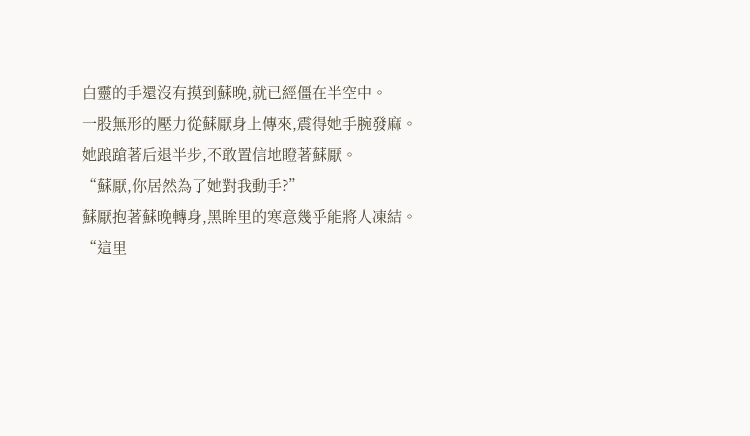白靈的手還沒有摸到蘇晚,就已經僵在半空中。
一股無形的壓力從蘇厭身上傳來,震得她手腕發麻。
她踉蹌著后退半步,不敢置信地瞪著蘇厭。
“蘇厭,你居然為了她對我動手?”
蘇厭抱著蘇晚轉身,黑眸里的寒意幾乎能將人凍結。
“這里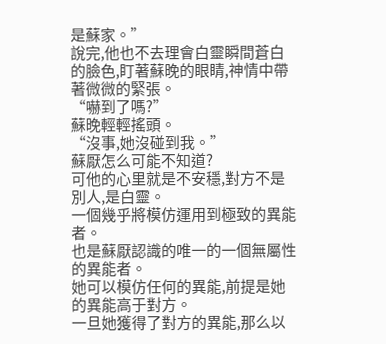是蘇家。”
說完,他也不去理會白靈瞬間蒼白的臉色,盯著蘇晚的眼睛,神情中帶著微微的緊張。
“嚇到了嗎?”
蘇晚輕輕搖頭。
“沒事,她沒碰到我。”
蘇厭怎么可能不知道?
可他的心里就是不安穩,對方不是別人,是白靈。
一個幾乎將模仿運用到極致的異能者。
也是蘇厭認識的唯一的一個無屬性的異能者。
她可以模仿任何的異能,前提是她的異能高于對方。
一旦她獲得了對方的異能,那么以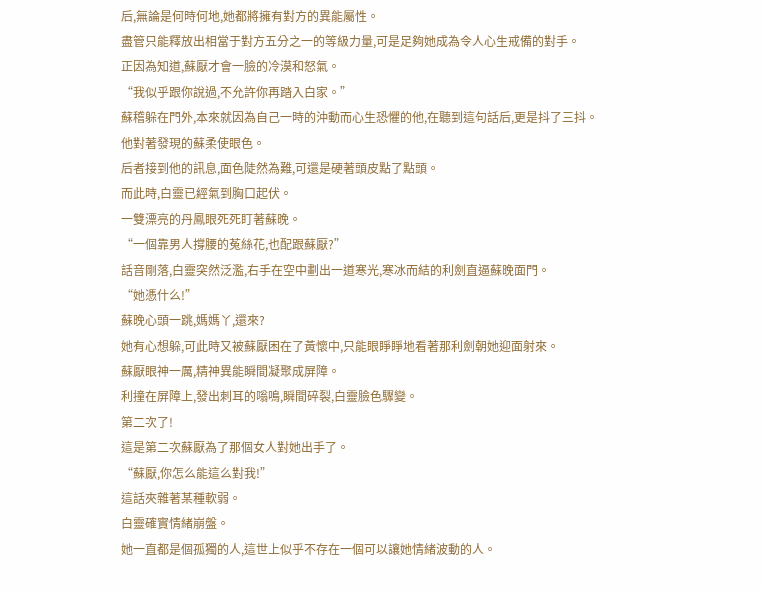后,無論是何時何地,她都將擁有對方的異能屬性。
盡管只能釋放出相當于對方五分之一的等級力量,可是足夠她成為令人心生戒備的對手。
正因為知道,蘇厭才會一臉的冷漠和怒氣。
“我似乎跟你說過,不允許你再踏入白家。”
蘇稽躲在門外,本來就因為自己一時的沖動而心生恐懼的他,在聽到這句話后,更是抖了三抖。
他對著發現的蘇柔使眼色。
后者接到他的訊息,面色陡然為難,可還是硬著頭皮點了點頭。
而此時,白靈已經氣到胸口起伏。
一雙漂亮的丹鳳眼死死盯著蘇晚。
“一個靠男人撐腰的菟絲花,也配跟蘇厭?”
話音剛落,白靈突然泛濫,右手在空中劃出一道寒光,寒冰而結的利劍直逼蘇晚面門。
“她憑什么!”
蘇晚心頭一跳,媽媽丫,還來?
她有心想躲,可此時又被蘇厭困在了黃懷中,只能眼睜睜地看著那利劍朝她迎面射來。
蘇厭眼神一厲,精神異能瞬間凝聚成屏障。
利撞在屏障上,發出刺耳的嗡鳴,瞬間碎裂,白靈臉色驟變。
第二次了!
這是第二次蘇厭為了那個女人對她出手了。
“蘇厭,你怎么能這么對我!”
這話夾雜著某種軟弱。
白靈確實情緒崩盤。
她一直都是個孤獨的人,這世上似乎不存在一個可以讓她情緒波動的人。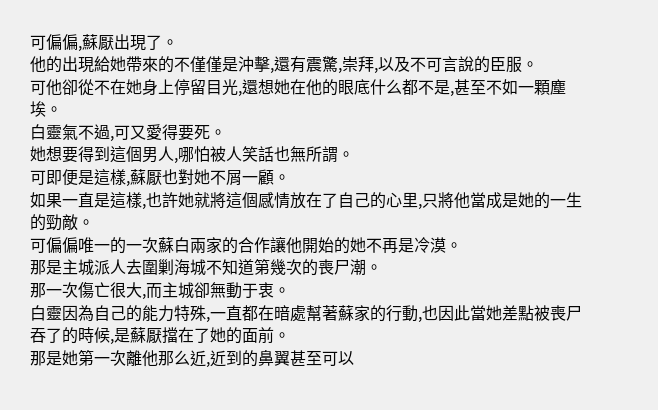可偏偏,蘇厭出現了。
他的出現給她帶來的不僅僅是沖擊,還有震驚,崇拜,以及不可言說的臣服。
可他卻從不在她身上停留目光,還想她在他的眼底什么都不是,甚至不如一顆塵埃。
白靈氣不過,可又愛得要死。
她想要得到這個男人,哪怕被人笑話也無所謂。
可即便是這樣,蘇厭也對她不屑一顧。
如果一直是這樣,也許她就將這個感情放在了自己的心里,只將他當成是她的一生的勁敵。
可偏偏唯一的一次蘇白兩家的合作讓他開始的她不再是冷漠。
那是主城派人去圍剿海城不知道第幾次的喪尸潮。
那一次傷亡很大,而主城卻無動于衷。
白靈因為自己的能力特殊,一直都在暗處幫著蘇家的行動,也因此當她差點被喪尸吞了的時候,是蘇厭擋在了她的面前。
那是她第一次離他那么近,近到的鼻翼甚至可以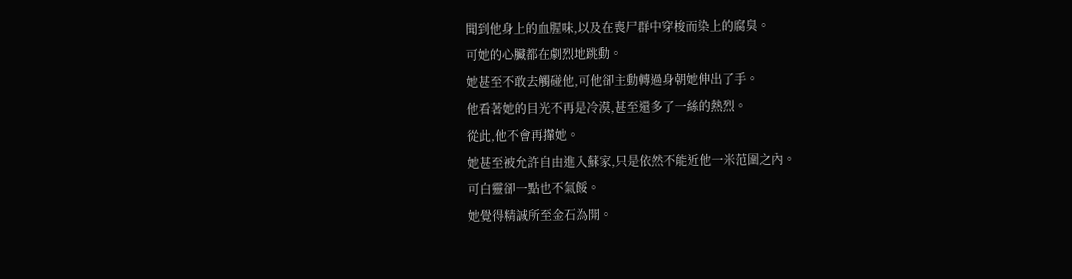聞到他身上的血腥味,以及在喪尸群中穿梭而染上的腐臭。
可她的心臟都在劇烈地跳動。
她甚至不敢去觸碰他,可他卻主動轉過身朝她伸出了手。
他看著她的目光不再是冷漠,甚至還多了一絲的熱烈。
從此,他不會再攆她。
她甚至被允許自由進入蘇家,只是依然不能近他一米范圍之內。
可白靈卻一點也不氣餒。
她覺得精誠所至金石為開。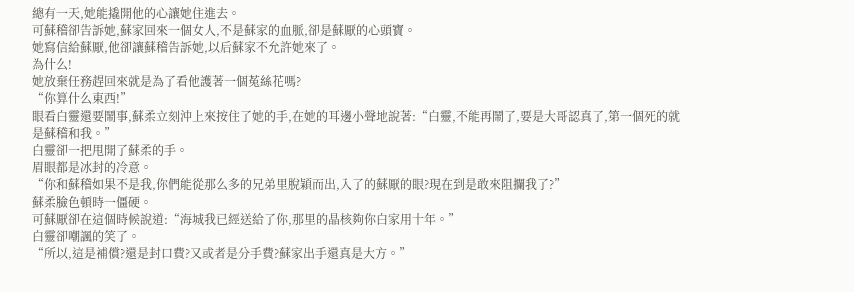總有一天,她能撬開他的心讓她住進去。
可蘇稽卻告訴她,蘇家回來一個女人,不是蘇家的血脈,卻是蘇厭的心頭寶。
她寫信給蘇厭,他卻讓蘇稽告訴她,以后蘇家不允許她來了。
為什么!
她放棄任務趕回來就是為了看他護著一個菟絲花嗎?
“你算什么東西!”
眼看白靈還要鬧事,蘇柔立刻沖上來按住了她的手,在她的耳邊小聲地說著:“白靈,不能再鬧了,要是大哥認真了,第一個死的就是蘇稽和我。”
白靈卻一把甩開了蘇柔的手。
眉眼都是冰封的冷意。
“你和蘇稽如果不是我,你們能從那么多的兄弟里脫穎而出,入了的蘇厭的眼?現在到是敢來阻攔我了?”
蘇柔臉色頓時一僵硬。
可蘇厭卻在這個時候說道:“海城我已經送給了你,那里的晶核夠你白家用十年。”
白靈卻嘲諷的笑了。
“所以,這是補償?還是封口費?又或者是分手費?蘇家出手還真是大方。”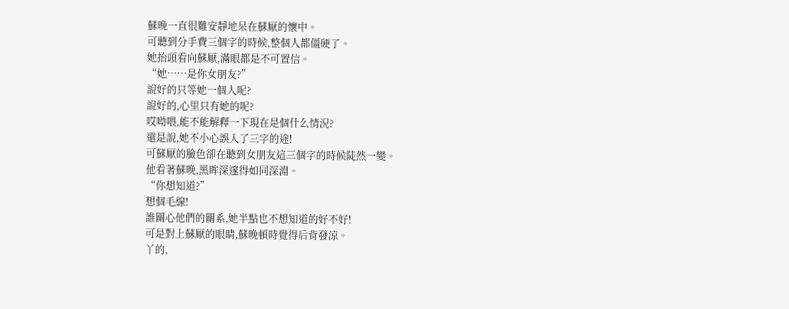蘇晚一直很難安靜地呆在蘇厭的懷中。
可聽到分手費三個字的時候,整個人都僵硬了。
她抬頭看向蘇厭,滿眼都是不可置信。
“她……是你女朋友?”
說好的只等她一個人呢?
說好的,心里只有她的呢?
哎呦喂,能不能解釋一下現在是個什么情況?
還是說,她不小心誤入了三字的途!
可蘇厭的臉色卻在聽到女朋友這三個字的時候陡然一變。
他看著蘇晚,黑眸深邃得如同深淵。
“你想知道?”
想個毛線!
誰關心他們的關系,她半點也不想知道的好不好!
可是對上蘇厭的眼睛,蘇晚頓時覺得后背發涼。
丫的,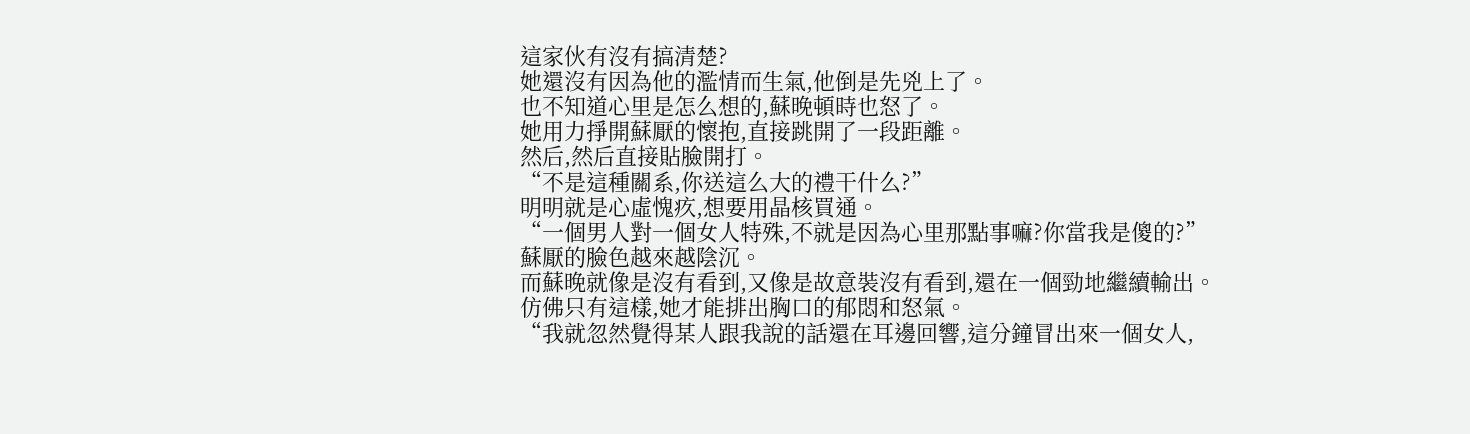這家伙有沒有搞清楚?
她還沒有因為他的濫情而生氣,他倒是先兇上了。
也不知道心里是怎么想的,蘇晚頓時也怒了。
她用力掙開蘇厭的懷抱,直接跳開了一段距離。
然后,然后直接貼臉開打。
“不是這種關系,你送這么大的禮干什么?”
明明就是心虛愧疚,想要用晶核買通。
“一個男人對一個女人特殊,不就是因為心里那點事嘛?你當我是傻的?”
蘇厭的臉色越來越陰沉。
而蘇晚就像是沒有看到,又像是故意裝沒有看到,還在一個勁地繼續輸出。
仿佛只有這樣,她才能排出胸口的郁悶和怒氣。
“我就忽然覺得某人跟我說的話還在耳邊回響,這分鐘冒出來一個女人,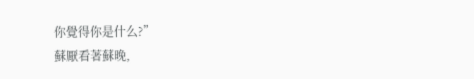你覺得你是什么?”
蘇厭看著蘇晚,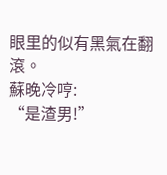眼里的似有黑氣在翻滾。
蘇晚冷哼:
“是渣男!”